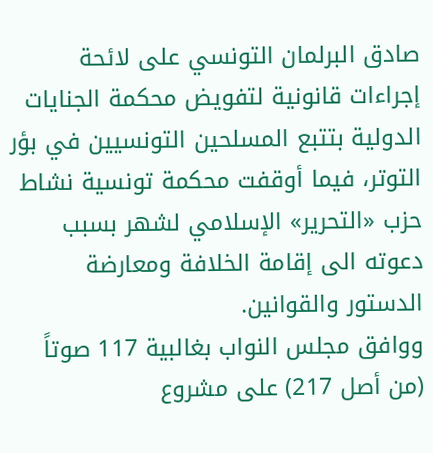صادق البرلمان التونسي على لائحة إجراءات قانونية لتفويض محكمة الجنايات الدولية بتتبع المسلحين التونسيين في بؤر التوتر، فيما أوقفت محكمة تونسية نشاط حزب «التحرير» الإسلامي لشهر بسبب دعوته الى إقامة الخلافة ومعارضة الدستور والقوانين.
ووافق مجلس النواب بغالبية 117 صوتاً (من أصل 217) على مشروع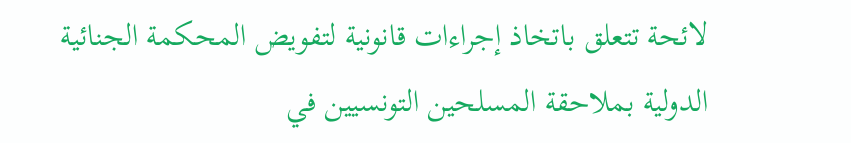لائحة تتعلق باتخاذ إجراءات قانونية لتفويض المحكمة الجنائية الدولية بملاحقة المسلحين التونسيين في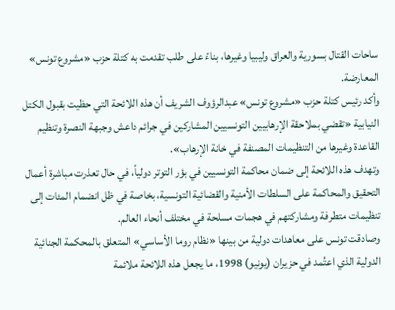ساحات القتال بسورية والعراق وليبيا وغيرها، بناءً على طلب تقدمت به كتلة حزب «مشروع تونس» المعارضة.
وأكد رئيس كتلة حزب «مشروع تونس» عبدالرؤوف الشريف أن هذه اللائحة التي حظيت بقبول الكتل النيابية «تقضي بملاحقة الإرهابيين التونسيين المشاركين في جرائم داعش وجبهة النصرة وتنظيم القاعدة وغيرها من التنظيمات المصنفة في خانة الإرهاب».
وتهدف هذه اللائحة إلى ضمان محاكمة التونسيين في بؤر التوتر دولياً، في حال تعذرت مباشرة أعمال التحقيق والمحاكمة على السلطات الأمنية والقضائية التونسية، بخاصة في ظل انضمام المئات إلى تنظيمات متطرفة ومشاركتهم في هجمات مسلحة في مختلف أنحاء العالم.
وصادقت تونس على معاهدات دولية من بينها «نظام روما الأساسي» المتعلق بالمحكمة الجنائية الدولية الذي اعتُمد في حزيران (يونيو) 1998، ما يجعل هذه اللائحة ملائمة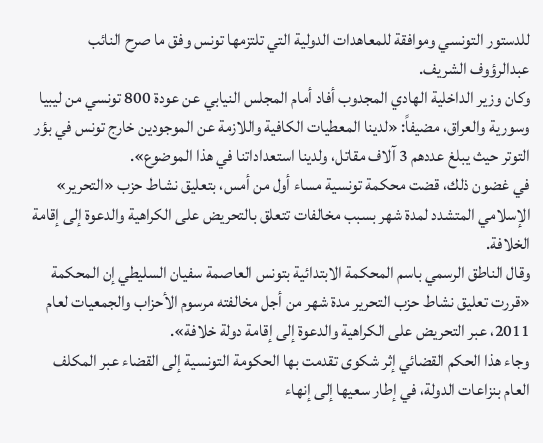للدستور التونسي وموافقة للمعاهدات الدولية التي تلتزمها تونس وفق ما صرح النائب عبدالرؤوف الشريف.
وكان وزير الداخلية الهادي المجدوب أفاد أمام المجلس النيابي عن عودة 800 تونسي من ليبيا وسورية والعراق، مضيفاً: «لدينا المعطيات الكافية واللازمة عن الموجودين خارج تونس في بؤر التوتر حيث يبلغ عددهم 3 آلاف مقاتل، ولدينا استعداداتنا في هذا الموضوع».
في غضون ذلك، قضت محكمة تونسية مساء أول من أمس، بتعليق نشاط حزب «التحرير» الإسلامي المتشدد لمدة شهر بسبب مخالفات تتعلق بالتحريض على الكراهية والدعوة إلى إقامة الخلافة.
وقال الناطق الرسمي باسم المحكمة الابتدائية بتونس العاصمة سفيان السليطي إن المحكمة «قررت تعليق نشاط حزب التحرير مدة شهر من أجل مخالفته مرسوم الأحزاب والجمعيات لعام 2011، عبر التحريض على الكراهية والدعوة إلى إقامة دولة خلافة».
وجاء هذا الحكم القضائي إثر شكوى تقدمت بها الحكومة التونسية إلى القضاء عبر المكلف العام بنزاعات الدولة، في إطار سعيها إلى إنهاء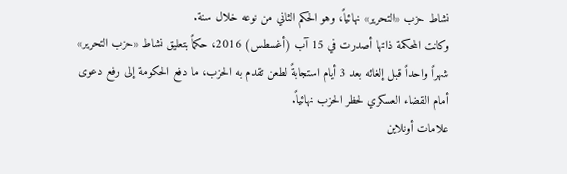نشاط حزب «التحرير» نهائياً، وهو الحكم الثاني من نوعه خلال سنة.
وكانت المحكمة ذاتها أصدرت في 15 آب (أغسطس) 2016، حكماً بتعليق نشاط «حزب التحرير» شهراً واحداً قبل إلغائه بعد 3 أيام استجابةً لطعن تقدم به الحزب، ما دفع الحكومة إلى رفع دعوى أمام القضاء العسكري لحظر الحزب نهائياً.
علامات أونلاين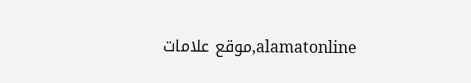alamatonline,موقع علامات